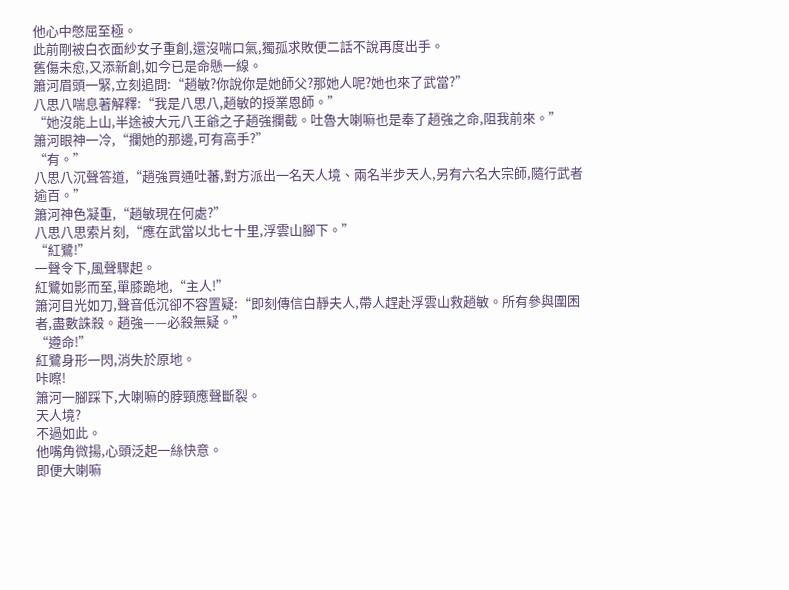他心中憋屈至極。
此前剛被白衣面紗女子重創,還沒喘口氣,獨孤求敗便二話不說再度出手。
舊傷未愈,又添新創,如今已是命懸一線。
簫河眉頭一緊,立刻追問:“趙敏?你說你是她師父?那她人呢?她也來了武當?”
八思八喘息著解釋:“我是八思八,趙敏的授業恩師。”
“她沒能上山,半途被大元八王爺之子趙強攔截。吐魯大喇嘛也是奉了趙強之命,阻我前來。”
簫河眼神一冷,“攔她的那邊,可有高手?”
“有。”
八思八沉聲答道,“趙強買通吐蕃,對方派出一名天人境、兩名半步天人,另有六名大宗師,隨行武者逾百。”
簫河神色凝重,“趙敏現在何處?”
八思八思索片刻,“應在武當以北七十里,浮雲山腳下。”
“紅鷺!”
一聲令下,風聲驟起。
紅鷺如影而至,單膝跪地,“主人!”
簫河目光如刀,聲音低沉卻不容置疑:“即刻傳信白靜夫人,帶人趕赴浮雲山救趙敏。所有參與圍困者,盡數誅殺。趙強——必殺無疑。”
“遵命!”
紅鷺身形一閃,消失於原地。
咔嚓!
簫河一腳踩下,大喇嘛的脖頸應聲斷裂。
天人境?
不過如此。
他嘴角微揚,心頭泛起一絲快意。
即便大喇嘛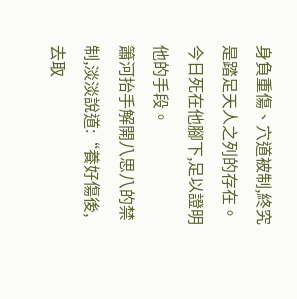身負重傷、穴道被制,終究是踏足天人之列的存在。
今日死在他腳下,足以證明他的手段。
簫河抬手解開八思八的禁制,淡淡說道:“養好傷後,去取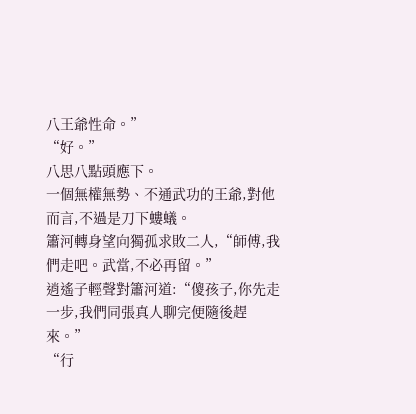八王爺性命。”
“好。”
八思八點頭應下。
一個無權無勢、不通武功的王爺,對他而言,不過是刀下螻蟻。
簫河轉身望向獨孤求敗二人,“師傅,我們走吧。武當,不必再留。”
逍遙子輕聲對簫河道:“傻孩子,你先走一步,我們同張真人聊完便隨後趕來。”
“行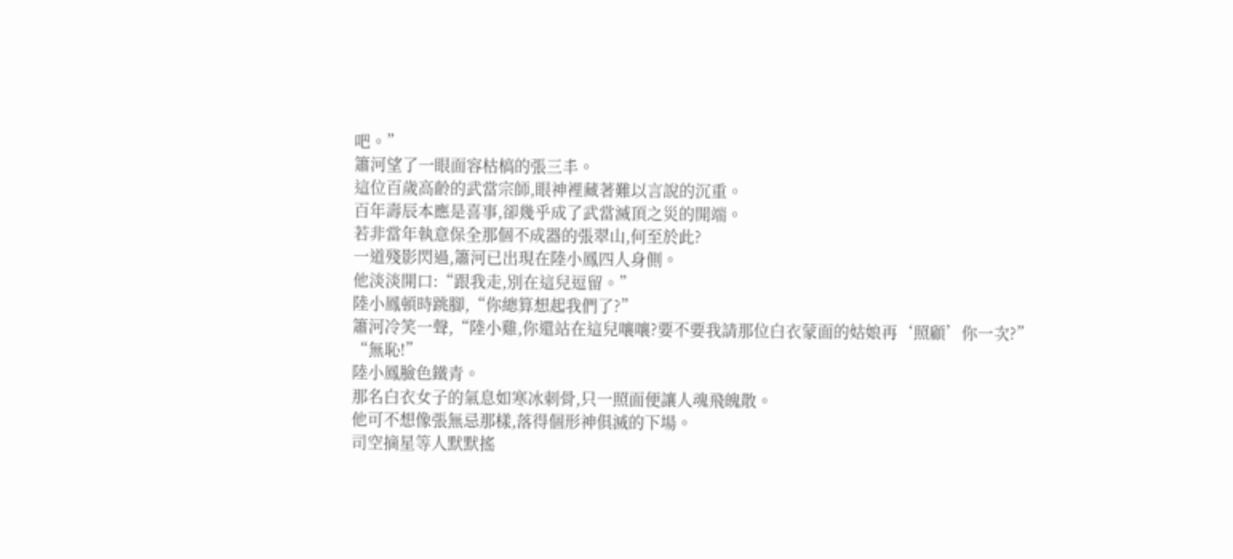吧。”
簫河望了一眼面容枯槁的張三丰。
這位百歲高齡的武當宗師,眼神裡藏著難以言說的沉重。
百年壽辰本應是喜事,卻幾乎成了武當滅頂之災的開端。
若非當年執意保全那個不成器的張翠山,何至於此?
一道殘影閃過,簫河已出現在陸小鳳四人身側。
他淡淡開口:“跟我走,別在這兒逗留。”
陸小鳳頓時跳腳,“你總算想起我們了?”
簫河冷笑一聲,“陸小雞,你還站在這兒嚷嚷?要不要我請那位白衣蒙面的姑娘再‘照顧’你一次?”
“無恥!”
陸小鳳臉色鐵青。
那名白衣女子的氣息如寒冰刺骨,只一照面便讓人魂飛魄散。
他可不想像張無忌那樣,落得個形神俱滅的下場。
司空摘星等人默默搖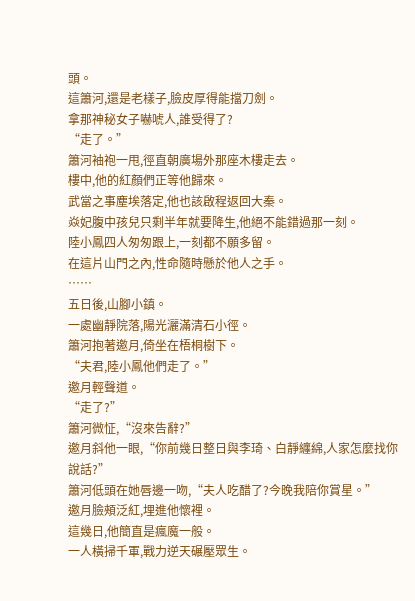頭。
這簫河,還是老樣子,臉皮厚得能擋刀劍。
拿那神秘女子嚇唬人,誰受得了?
“走了。”
簫河袖袍一甩,徑直朝廣場外那座木樓走去。
樓中,他的紅顏們正等他歸來。
武當之事塵埃落定,他也該啟程返回大秦。
焱妃腹中孩兒只剩半年就要降生,他絕不能錯過那一刻。
陸小鳳四人匆匆跟上,一刻都不願多留。
在這片山門之內,性命隨時懸於他人之手。
……
五日後,山腳小鎮。
一處幽靜院落,陽光灑滿清石小徑。
簫河抱著邀月,倚坐在梧桐樹下。
“夫君,陸小鳳他們走了。”
邀月輕聲道。
“走了?”
簫河微怔,“沒來告辭?”
邀月斜他一眼,“你前幾日整日與李琦、白靜纏綿,人家怎麼找你說話?”
簫河低頭在她唇邊一吻,“夫人吃醋了?今晚我陪你賞星。”
邀月臉頰泛紅,埋進他懷裡。
這幾日,他簡直是瘋魔一般。
一人橫掃千軍,戰力逆天碾壓眾生。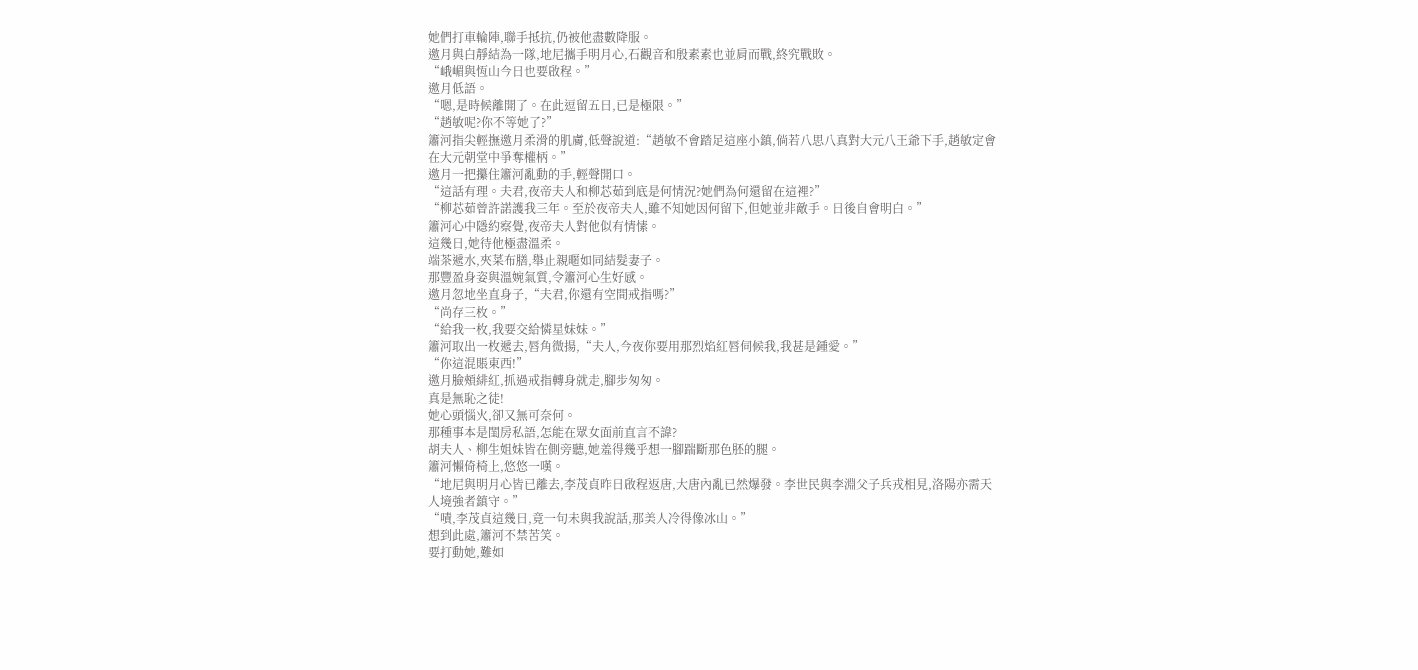她們打車輪陣,聯手抵抗,仍被他盡數降服。
邀月與白靜結為一隊,地尼攜手明月心,石觀音和殷素素也並肩而戰,終究戰敗。
“峨嵋與恆山今日也要啟程。”
邀月低語。
“嗯,是時候離開了。在此逗留五日,已是極限。”
“趙敏呢?你不等她了?”
簫河指尖輕撫邀月柔滑的肌膚,低聲說道:“趙敏不會踏足這座小鎮,倘若八思八真對大元八王爺下手,趙敏定會在大元朝堂中爭奪權柄。”
邀月一把攥住簫河亂動的手,輕聲開口。
“這話有理。夫君,夜帝夫人和柳芯茹到底是何情況?她們為何還留在這裡?”
“柳芯茹曾許諾護我三年。至於夜帝夫人,雖不知她因何留下,但她並非敵手。日後自會明白。”
簫河心中隱約察覺,夜帝夫人對他似有情愫。
這幾日,她待他極盡溫柔。
端茶遞水,夾菜布膳,舉止親暱如同結髮妻子。
那豐盈身姿與溫婉氣質,令簫河心生好感。
邀月忽地坐直身子,“夫君,你還有空間戒指嗎?”
“尚存三枚。”
“給我一枚,我要交給憐星妹妹。”
簫河取出一枚遞去,唇角微揚,“夫人,今夜你要用那烈焰紅唇伺候我,我甚是鍾愛。”
“你這混賬東西!”
邀月臉頰緋紅,抓過戒指轉身就走,腳步匆匆。
真是無恥之徒!
她心頭惱火,卻又無可奈何。
那種事本是閨房私語,怎能在眾女面前直言不諱?
胡夫人、柳生姐妹皆在側旁聽,她羞得幾乎想一腳踹斷那色胚的腿。
簫河懶倚椅上,悠悠一嘆。
“地尼與明月心皆已離去,李茂貞昨日啟程返唐,大唐內亂已然爆發。李世民與李淵父子兵戎相見,洛陽亦需天人境強者鎮守。”
“嘖,李茂貞這幾日,竟一句未與我說話,那美人冷得像冰山。”
想到此處,簫河不禁苦笑。
要打動她,難如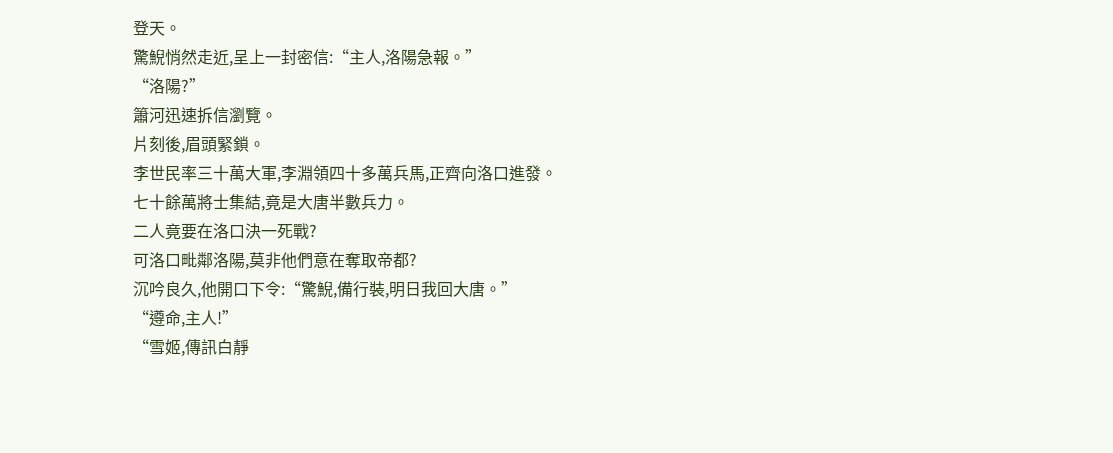登天。
驚鯢悄然走近,呈上一封密信:“主人,洛陽急報。”
“洛陽?”
簫河迅速拆信瀏覽。
片刻後,眉頭緊鎖。
李世民率三十萬大軍,李淵領四十多萬兵馬,正齊向洛口進發。
七十餘萬將士集結,竟是大唐半數兵力。
二人竟要在洛口決一死戰?
可洛口毗鄰洛陽,莫非他們意在奪取帝都?
沉吟良久,他開口下令:“驚鯢,備行裝,明日我回大唐。”
“遵命,主人!”
“雪姬,傳訊白靜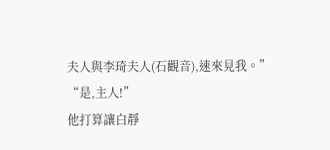夫人與李琦夫人(石觀音),速來見我。”
“是,主人!”
他打算讓白靜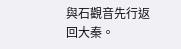與石觀音先行返回大秦。